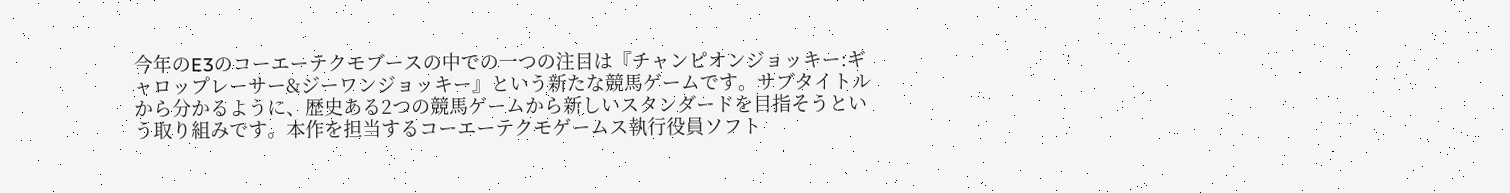今年のE3のコーエーテクモブースの中での一つの注目は『チャンピオンジョッキー:ギャロップレーサー&ジーワンジョッキー』という新たな競馬ゲームです。サブタイトルから分かるように、歴史ある2つの競馬ゲームから新しいスタンダードを目指そうという取り組みです。本作を担当するコーエーテクモゲームス執行役員ソフト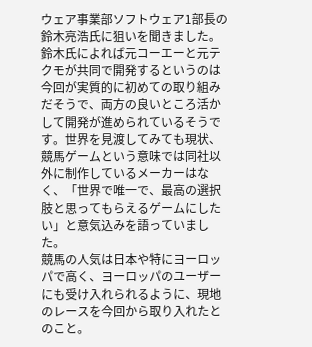ウェア事業部ソフトウェア1部長の鈴木亮浩氏に狙いを聞きました。
鈴木氏によれば元コーエーと元テクモが共同で開発するというのは今回が実質的に初めての取り組みだそうで、両方の良いところ活かして開発が進められているそうです。世界を見渡してみても現状、競馬ゲームという意味では同社以外に制作しているメーカーはなく、「世界で唯一で、最高の選択肢と思ってもらえるゲームにしたい」と意気込みを語っていました。
競馬の人気は日本や特にヨーロッパで高く、ヨーロッパのユーザーにも受け入れられるように、現地のレースを今回から取り入れたとのこと。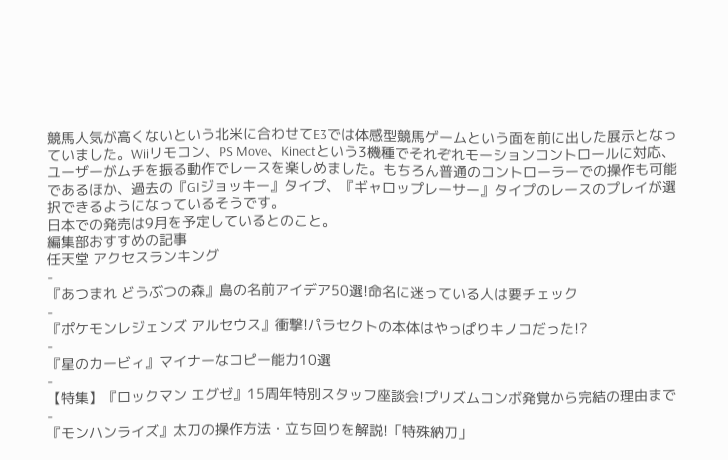競馬人気が高くないという北米に合わせてE3では体感型競馬ゲームという面を前に出した展示となっていました。Wiiリモコン、PS Move、Kinectという3機種でそれぞれモーションコントロールに対応、ユーザーがムチを振る動作でレースを楽しめました。もちろん普通のコントローラーでの操作も可能であるほか、過去の『GIジョッキー』タイプ、『ギャロップレーサー』タイプのレースのプレイが選択できるようになっているそうです。
日本での発売は9月を予定しているとのこと。
編集部おすすめの記事
任天堂 アクセスランキング
-
『あつまれ どうぶつの森』島の名前アイデア50選!命名に迷っている人は要チェック
-
『ポケモンレジェンズ アルセウス』衝撃!パラセクトの本体はやっぱりキノコだった!?
-
『星のカービィ』マイナーなコピー能力10選
-
【特集】『ロックマン エグゼ』15周年特別スタッフ座談会!プリズムコンボ発覚から完結の理由まで
-
『モンハンライズ』太刀の操作方法・立ち回りを解説!「特殊納刀」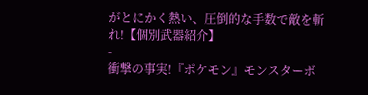がとにかく熱い、圧倒的な手数で敵を斬れ!【個別武器紹介】
-
衝撃の事実!『ポケモン』モンスターボ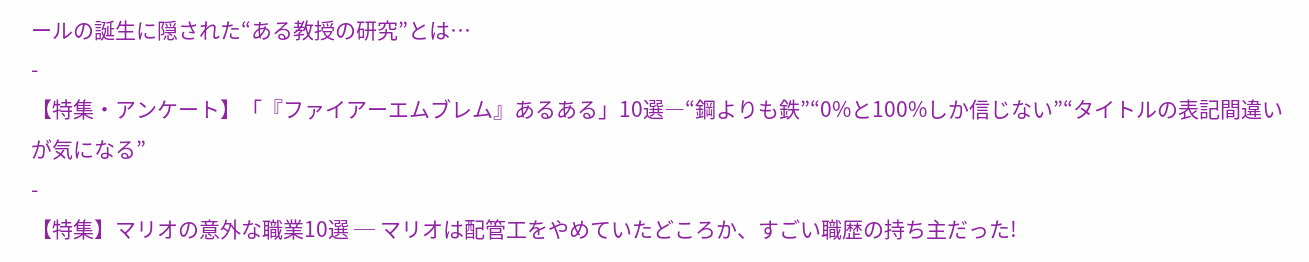ールの誕生に隠された“ある教授の研究”とは…
-
【特集・アンケート】「『ファイアーエムブレム』あるある」10選―“鋼よりも鉄”“0%と100%しか信じない”“タイトルの表記間違いが気になる”
-
【特集】マリオの意外な職業10選 ─ マリオは配管工をやめていたどころか、すごい職歴の持ち主だった!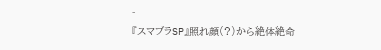-
『スマブラSP』照れ顔(?)から絶体絶命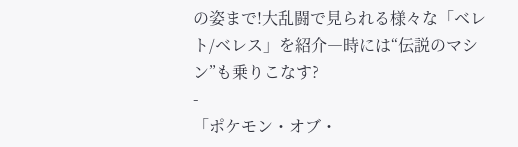の姿まで!大乱闘で見られる様々な「ベレト/ベレス」を紹介―時には“伝説のマシン”も乗りこなす?
-
「ポケモン・オブ・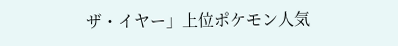ザ・イヤー」上位ポケモン人気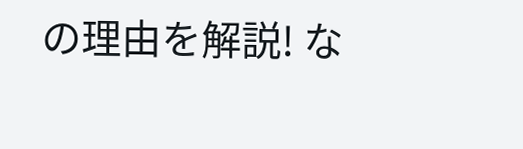の理由を解説! な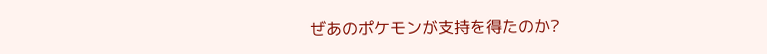ぜあのポケモンが支持を得たのか?